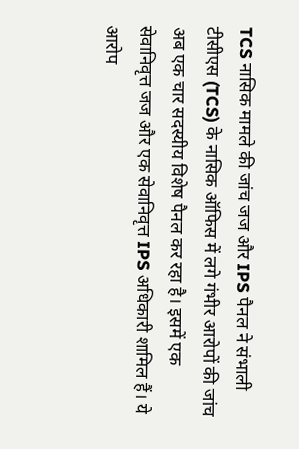TCS नासिक मामले की जांच जज और IPS पैनल ने संभाली
टीसीएस (TCS) के नासिक ऑफिस में लगे गंभीर आरोपों की जांच अब एक चार सदस्यीय विशेष पैनल कर रहा है। इसमें एक सेवानिवृत्त जज और एक सेवानिवृत्त IPS अधिकारी शामिल हैं। ये आरोप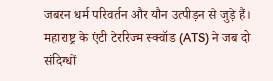जबरन धर्म परिवर्तन और यौन उत्पीड़न से जुड़े हैं।
महाराष्ट्र के एंटी टेररिज्म स्क्वॉड (ATS) ने जब दो संदिग्धों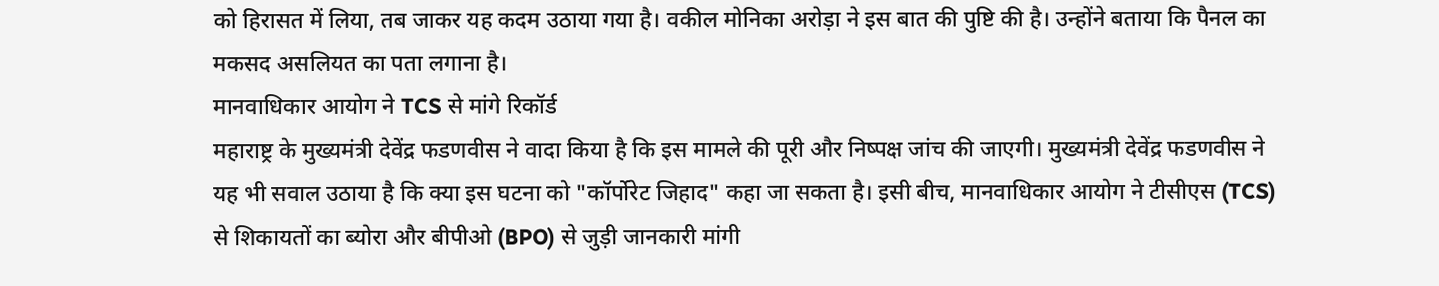को हिरासत में लिया, तब जाकर यह कदम उठाया गया है। वकील मोनिका अरोड़ा ने इस बात की पुष्टि की है। उन्होंने बताया कि पैनल का मकसद असलियत का पता लगाना है।
मानवाधिकार आयोग ने TCS से मांगे रिकॉर्ड
महाराष्ट्र के मुख्यमंत्री देवेंद्र फडणवीस ने वादा किया है कि इस मामले की पूरी और निष्पक्ष जांच की जाएगी। मुख्यमंत्री देवेंद्र फडणवीस ने यह भी सवाल उठाया है कि क्या इस घटना को "कॉर्पोरेट जिहाद" कहा जा सकता है। इसी बीच, मानवाधिकार आयोग ने टीसीएस (TCS) से शिकायतों का ब्योरा और बीपीओ (BPO) से जुड़ी जानकारी मांगी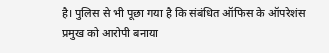है। पुलिस से भी पूछा गया है कि संबंधित ऑफिस के ऑपरेशंस प्रमुख को आरोपी बनाया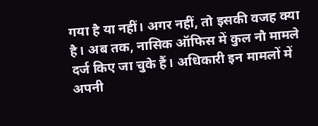गया है या नहीं। अगर नहीं, तो इसकी वजह क्या है। अब तक, नासिक ऑफिस में कुल नौ मामले दर्ज किए जा चुके हैं। अधिकारी इन मामलों में अपनी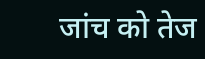जांच को तेज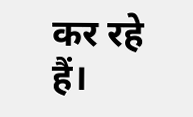कर रहे हैं।